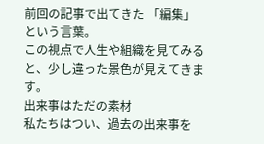前回の記事で出てきた 「編集」 という言葉。
この視点で人生や組織を見てみると、少し違った景色が見えてきます。
出来事はただの素材
私たちはつい、過去の出来事を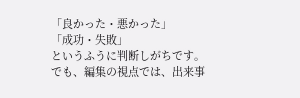「良かった・悪かった」
「成功・失敗」
というふうに判断しがちです。
でも、編集の視点では、出来事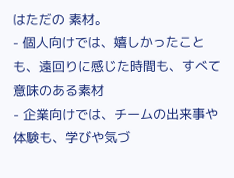はただの 素材。
- 個人向けでは、嬉しかったことも、遠回りに感じた時間も、すべて意味のある素材
- 企業向けでは、チームの出来事や体験も、学びや気づ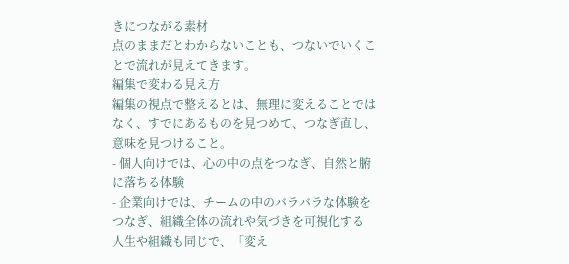きにつながる素材
点のままだとわからないことも、つないでいくことで流れが見えてきます。
編集で変わる見え方
編集の視点で整えるとは、無理に変えることではなく、すでにあるものを見つめて、つなぎ直し、意味を見つけること。
- 個人向けでは、心の中の点をつなぎ、自然と腑に落ちる体験
- 企業向けでは、チームの中のバラバラな体験をつなぎ、組織全体の流れや気づきを可視化する
人生や組織も同じで、「変え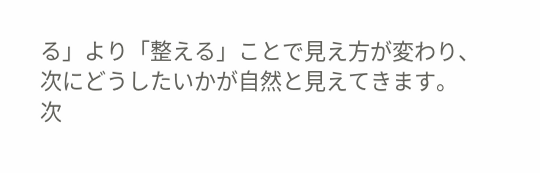る」より「整える」ことで見え方が変わり、次にどうしたいかが自然と見えてきます。
次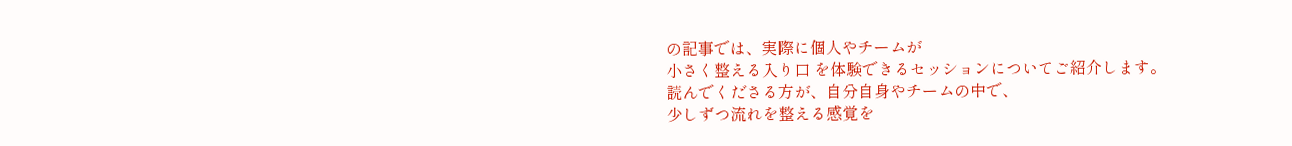の記事では、実際に個人やチームが
小さく整える入り口 を体験できるセッションについてご紹介します。
読んでくださる方が、自分自身やチームの中で、
少しずつ流れを整える感覚を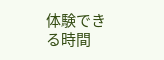体験できる時間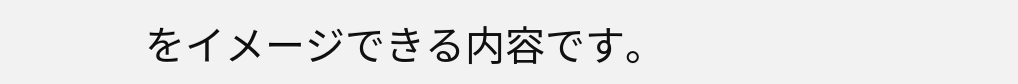をイメージできる内容です。